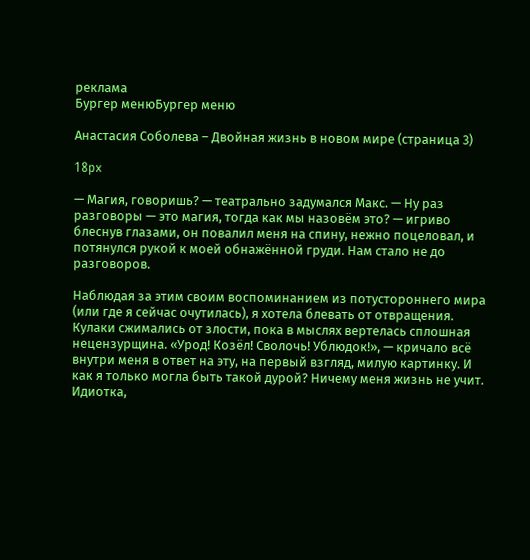реклама
Бургер менюБургер меню

Анастасия Соболева – Двойная жизнь в новом мире (страница 3)

18px

— Магия, говоришь? — театрально задумался Макс. — Ну раз разговоры — это магия, тогда как мы назовём это? — игриво блеснув глазами, он повалил меня на спину, нежно поцеловал, и потянулся рукой к моей обнажённой груди. Нам стало не до разговоров.

Наблюдая за этим своим воспоминанием из потустороннего мира (или где я сейчас очутилась), я хотела блевать от отвращения. Кулаки сжимались от злости, пока в мыслях вертелась сплошная нецензурщина. «Урод! Козёл! Сволочь! Ублюдок!», — кричало всё внутри меня в ответ на эту, на первый взгляд, милую картинку. И как я только могла быть такой дурой? Ничему меня жизнь не учит. Идиотка,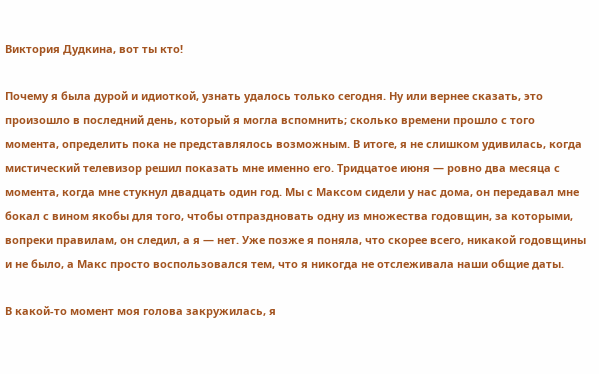Виктория Дудкина, вот ты кто!

Почему я была дурой и идиоткой, узнать удалось только сегодня. Ну или вернее сказать, это произошло в последний день, который я могла вспомнить; сколько времени прошло с того момента, определить пока не представлялось возможным. В итоге, я не слишком удивилась, когда мистический телевизор решил показать мне именно его. Тридцатое июня — ровно два месяца с момента, когда мне стукнул двадцать один год. Мы с Максом сидели у нас дома, он передавал мне бокал с вином якобы для того, чтобы отпраздновать одну из множества годовщин, за которыми, вопреки правилам, он следил, а я — нет. Уже позже я поняла, что скорее всего, никакой годовщины и не было, а Макс просто воспользовался тем, что я никогда не отслеживала наши общие даты.

В какой-то момент моя голова закружилась, я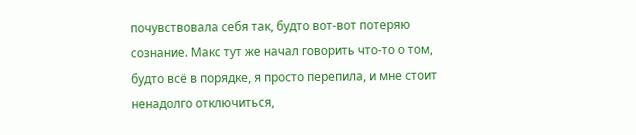почувствовала себя так, будто вот-вот потеряю сознание. Макс тут же начал говорить что-то о том, будто всё в порядке, я просто перепила, и мне стоит ненадолго отключиться,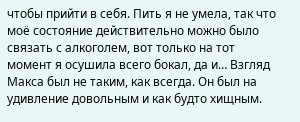чтобы прийти в себя. Пить я не умела, так что моё состояние действительно можно было связать с алкоголем, вот только на тот момент я осушила всего бокал, да и… Взгляд Макса был не таким, как всегда. Он был на удивление довольным и как будто хищным.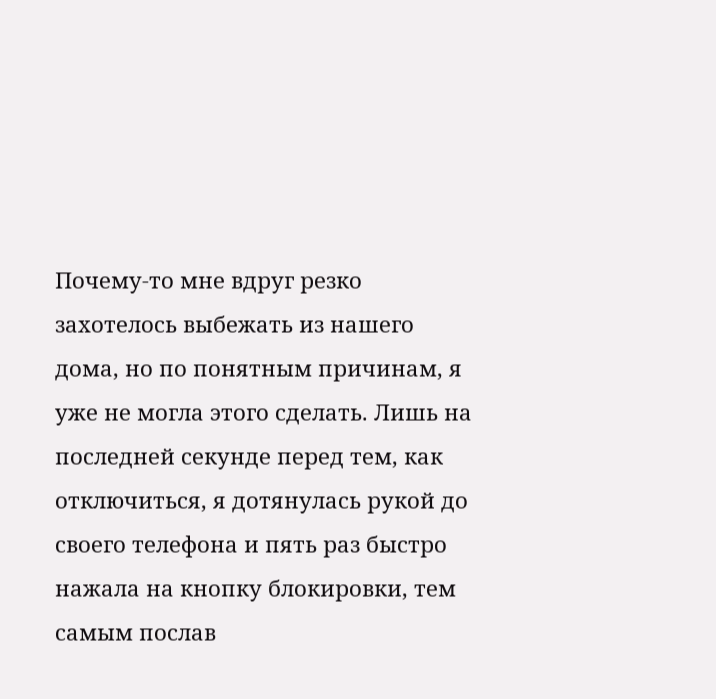Почему-то мне вдруг резко захотелось выбежать из нашего дома, но по понятным причинам, я уже не могла этого сделать. Лишь на последней секунде перед тем, как отключиться, я дотянулась рукой до своего телефона и пять раз быстро нажала на кнопку блокировки, тем самым послав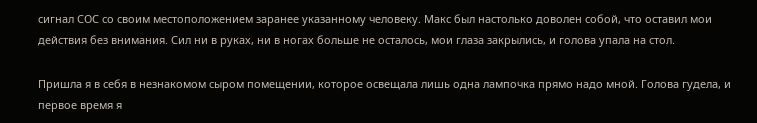сигнал СОС со своим местоположением заранее указанному человеку. Макс был настолько доволен собой, что оставил мои действия без внимания. Сил ни в руках, ни в ногах больше не осталось, мои глаза закрылись, и голова упала на стол.

Пришла я в себя в незнакомом сыром помещении, которое освещала лишь одна лампочка прямо надо мной. Голова гудела, и первое время я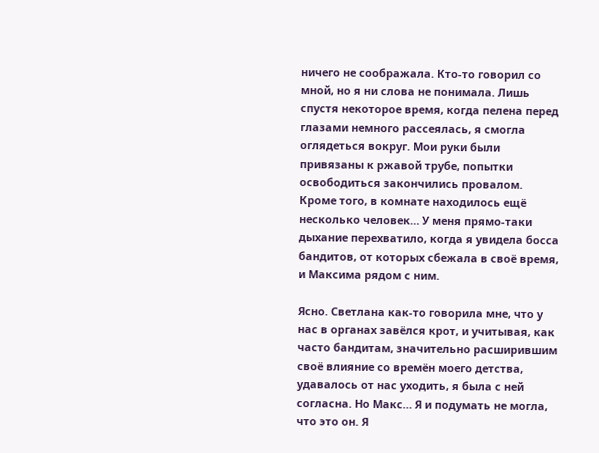ничего не соображала. Кто-то говорил со мной, но я ни слова не понимала. Лишь спустя некоторое время, когда пелена перед глазами немного рассеялась, я смогла оглядеться вокруг. Мои руки были привязаны к ржавой трубе, попытки освободиться закончились провалом. Кроме того, в комнате находилось ещё несколько человек… У меня прямо-таки дыхание перехватило, когда я увидела босса бандитов, от которых сбежала в своё время, и Максима рядом с ним.

Ясно. Светлана как-то говорила мне, что у нас в органах завёлся крот, и учитывая, как часто бандитам, значительно расширившим своё влияние со времён моего детства, удавалось от нас уходить, я была с ней согласна. Но Макс… Я и подумать не могла, что это он. Я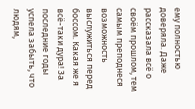ему полностью доверяла. Даже рассказала всё о своём прошлом, тем самым преподнеся возможность выслужиться перед боссом. Какая же я всё-таки дура! За последние годы успела забыть, что людям,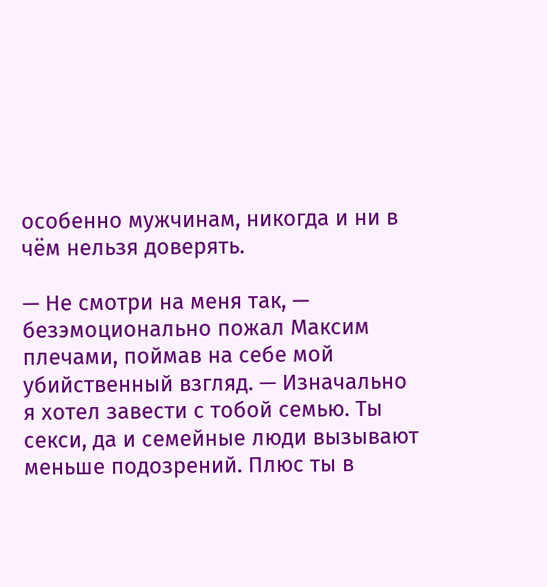особенно мужчинам, никогда и ни в чём нельзя доверять.

— Не смотри на меня так, — безэмоционально пожал Максим плечами, поймав на себе мой убийственный взгляд. — Изначально я хотел завести с тобой семью. Ты секси, да и семейные люди вызывают меньше подозрений. Плюс ты в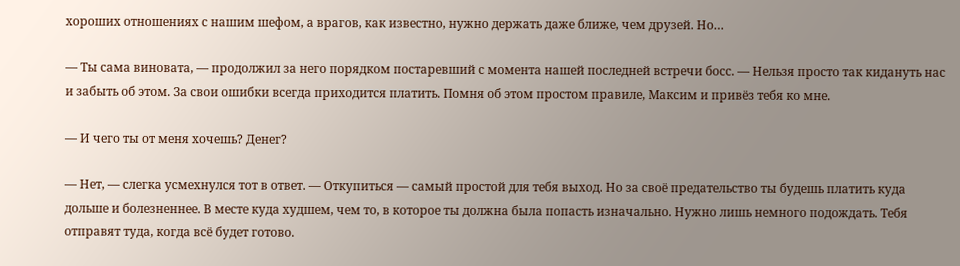хороших отношениях с нашим шефом, а врагов, как известно, нужно держать даже ближе, чем друзей. Но…

— Ты сама виновата, — продолжил за него порядком постаревший с момента нашей последней встречи босс. — Нельзя просто так кидануть нас и забыть об этом. За свои ошибки всегда приходится платить. Помня об этом простом правиле, Максим и привёз тебя ко мне.

— И чего ты от меня хочешь? Денег?

— Нет, — слегка усмехнулся тот в ответ. — Откупиться — самый простой для тебя выход. Но за своё предательство ты будешь платить куда дольше и болезненнее. В месте куда худшем, чем то, в которое ты должна была попасть изначально. Нужно лишь немного подождать. Тебя отправят туда, когда всё будет готово.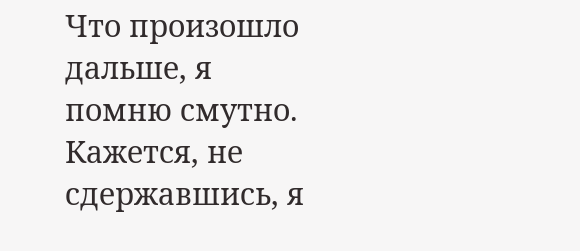Что произошло дальше, я помню смутно. Кажется, не сдержавшись, я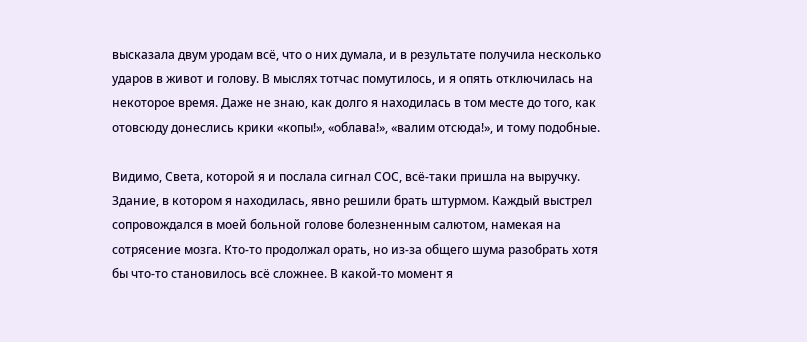высказала двум уродам всё, что о них думала, и в результате получила несколько ударов в живот и голову. В мыслях тотчас помутилось, и я опять отключилась на некоторое время. Даже не знаю, как долго я находилась в том месте до того, как отовсюду донеслись крики «копы!», «облава!», «валим отсюда!», и тому подобные.

Видимо, Света, которой я и послала сигнал СОС, всё-таки пришла на выручку. Здание, в котором я находилась, явно решили брать штурмом. Каждый выстрел сопровождался в моей больной голове болезненным салютом, намекая на сотрясение мозга. Кто-то продолжал орать, но из-за общего шума разобрать хотя бы что-то становилось всё сложнее. В какой-то момент я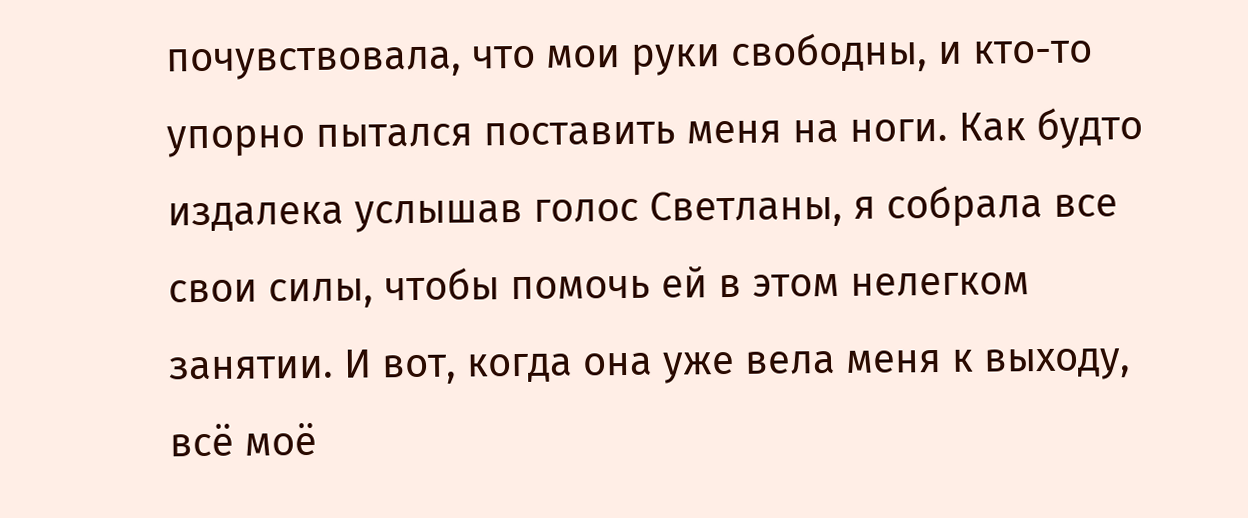почувствовала, что мои руки свободны, и кто-то упорно пытался поставить меня на ноги. Как будто издалека услышав голос Светланы, я собрала все свои силы, чтобы помочь ей в этом нелегком занятии. И вот, когда она уже вела меня к выходу, всё моё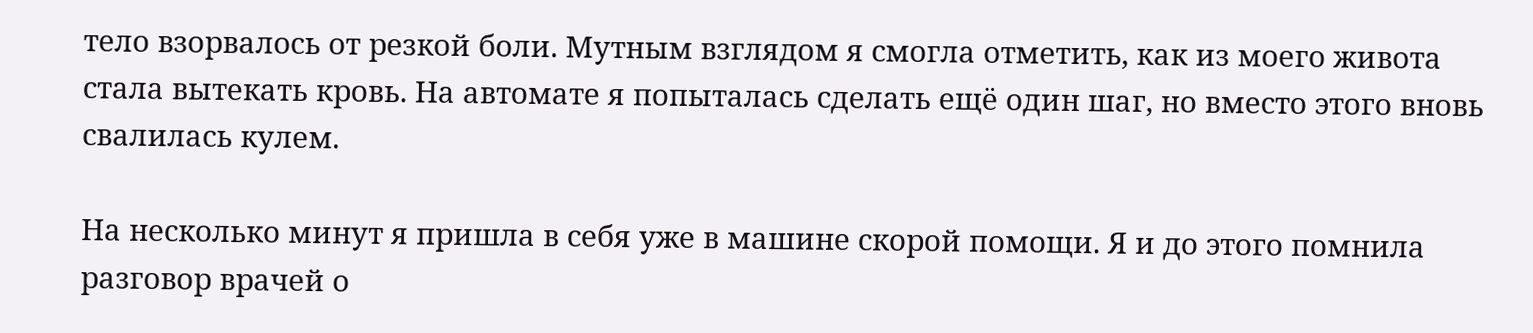тело взорвалось от резкой боли. Мутным взглядом я смогла отметить, как из моего живота стала вытекать кровь. На автомате я попыталась сделать ещё один шаг, но вместо этого вновь свалилась кулем.

На несколько минут я пришла в себя уже в машине скорой помощи. Я и до этого помнила разговор врачей о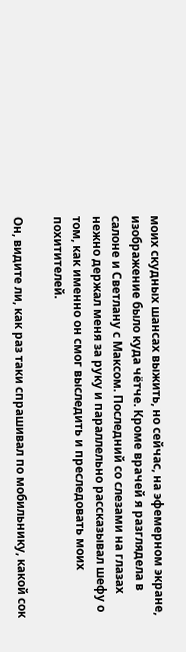моих скудных шансах выжить, но сейчас, на эфемерном экране, изображение было куда чётче. Кроме врачей я разглядела в салоне и Светлану с Максом. Последний со слезами на глазах нежно держал меня за руку и параллельно рассказывал шефу о том, как именно он смог выследить и преследовать моих похитителей.

Он, видите ли, как раз таки спрашивал по мобильнику, какой сок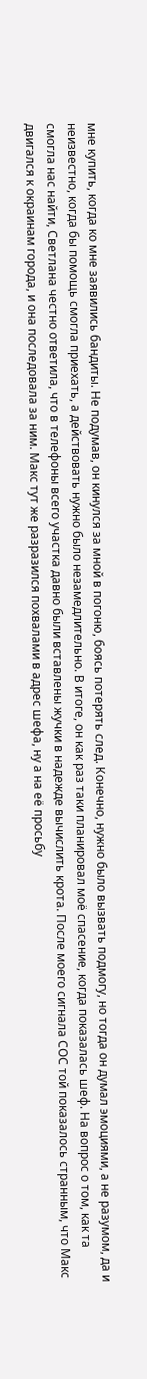мне купить, когда ко мне заявились бандиты. Не подумав, он кинулся за мной в погоню, боясь потерять след. Конечно, нужно было вызвать подмогу, но тогда он думал эмоциями, а не разумом, да и неизвестно, когда бы помощь смогла приехать, а действовать нужно было незамедлительно. В итоге, он как раз таки планировал моё спасение, когда показалась шеф. На вопрос о том, как та смогла нас найти, Светлана честно ответила, что в телефоны всего участка давно были вставлены жучки в надежде вычислить крота. После моего сигнала СОС той показалось странным, что Макс двигался к окраинам города, и она последовала за ним. Макс тут же разразился похвалами в адрес шефа, ну а на её просьбу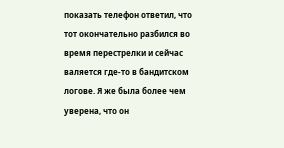показать телефон ответил, что тот окончательно разбился во время перестрелки и сейчас валяется где-то в бандитском логове. Я же была более чем уверена, что он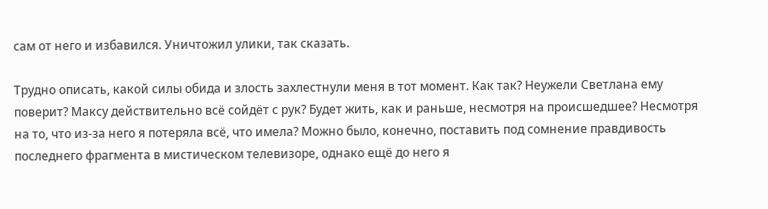сам от него и избавился. Уничтожил улики, так сказать.

Трудно описать, какой силы обида и злость захлестнули меня в тот момент. Как так? Неужели Светлана ему поверит? Максу действительно всё сойдёт с рук? Будет жить, как и раньше, несмотря на происшедшее? Несмотря на то, что из-за него я потеряла всё, что имела? Можно было, конечно, поставить под сомнение правдивость последнего фрагмента в мистическом телевизоре, однако ещё до него я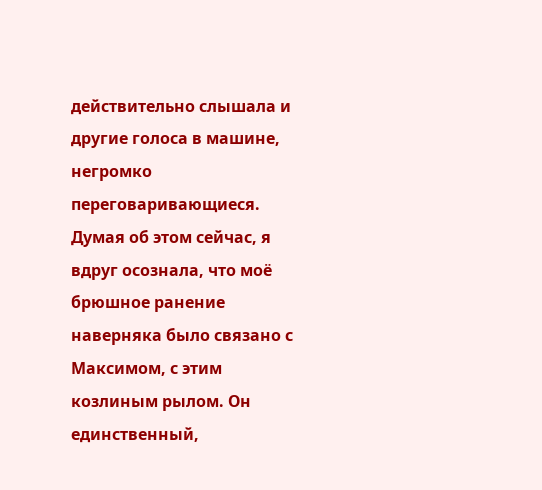действительно слышала и другие голоса в машине, негромко переговаривающиеся. Думая об этом сейчас, я вдруг осознала, что моё брюшное ранение наверняка было связано с Максимом, с этим козлиным рылом. Он единственный,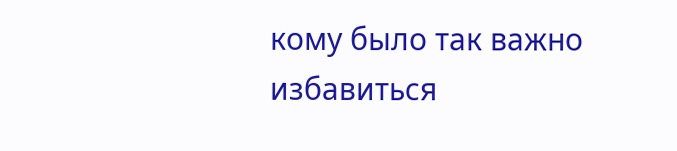кому было так важно избавиться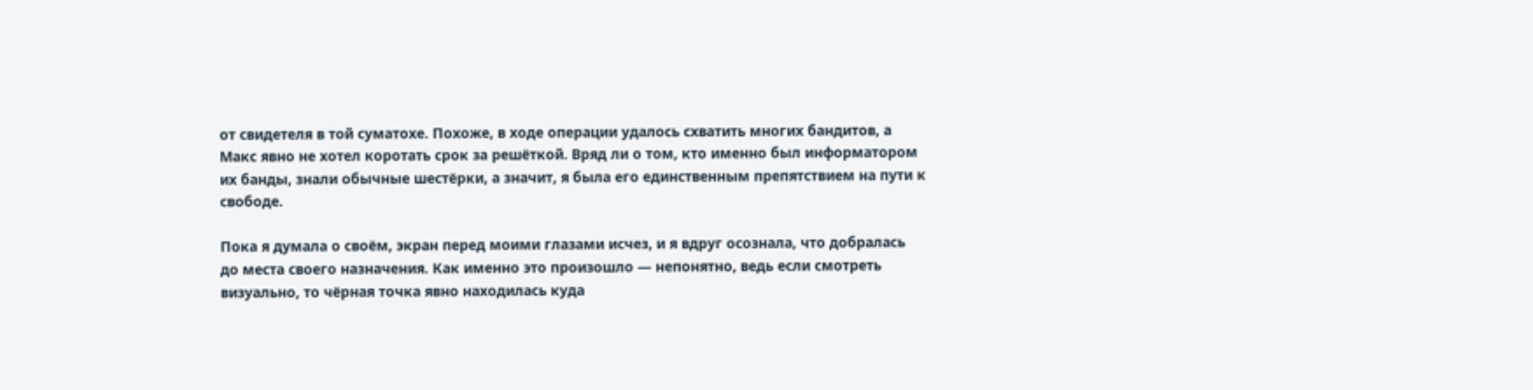от свидетеля в той суматохе. Похоже, в ходе операции удалось схватить многих бандитов, а Макс явно не хотел коротать срок за решёткой. Вряд ли о том, кто именно был информатором их банды, знали обычные шестёрки, а значит, я была его единственным препятствием на пути к свободе.

Пока я думала о своём, экран перед моими глазами исчез, и я вдруг осознала, что добралась до места своего назначения. Как именно это произошло — непонятно, ведь если смотреть визуально, то чёрная точка явно находилась куда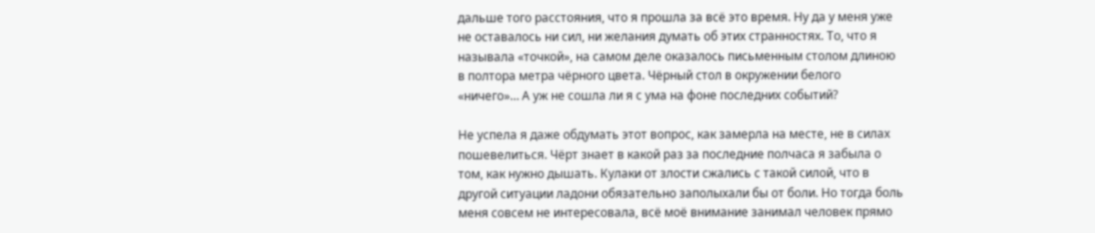дальше того расстояния, что я прошла за всё это время. Ну да у меня уже не оставалось ни сил, ни желания думать об этих странностях. То, что я называла «точкой», на самом деле оказалось письменным столом длиною в полтора метра чёрного цвета. Чёрный стол в окружении белого «ничего»… А уж не сошла ли я с ума на фоне последних событий?

Не успела я даже обдумать этот вопрос, как замерла на месте, не в силах пошевелиться. Чёрт знает в какой раз за последние полчаса я забыла о том, как нужно дышать. Кулаки от злости сжались с такой силой, что в другой ситуации ладони обязательно заполыхали бы от боли. Но тогда боль меня совсем не интересовала, всё моё внимание занимал человек прямо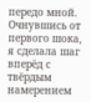передо мной. Очнувшись от первого шока, я сделала шаг вперёд с твёрдым намерением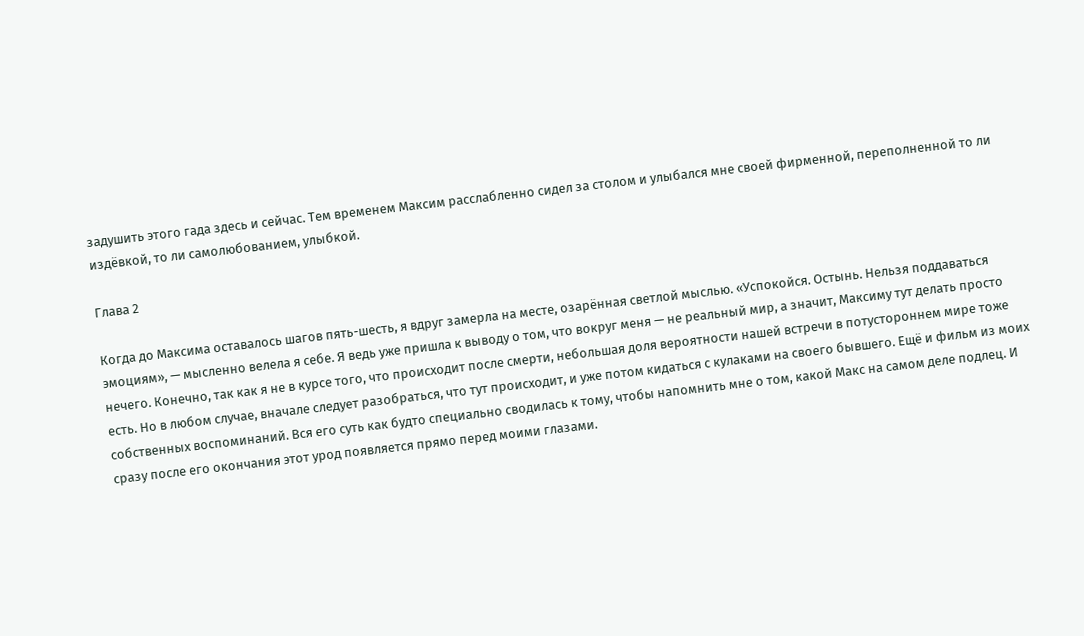задушить этого гада здесь и сейчас. Тем временем Максим расслабленно сидел за столом и улыбался мне своей фирменной, переполненной то ли издёвкой, то ли самолюбованием, улыбкой.

Глава 2

Когда до Максима оставалось шагов пять-шесть, я вдруг замерла на месте, озарённая светлой мыслью. «Успокойся. Остынь. Нельзя поддаваться эмоциям», — мысленно велела я себе. Я ведь уже пришла к выводу о том, что вокруг меня — не реальный мир, а значит, Максиму тут делать просто нечего. Конечно, так как я не в курсе того, что происходит после смерти, небольшая доля вероятности нашей встречи в потустороннем мире тоже есть. Но в любом случае, вначале следует разобраться, что тут происходит, и уже потом кидаться с кулаками на своего бывшего. Ещё и фильм из моих собственных воспоминаний. Вся его суть как будто специально сводилась к тому, чтобы напомнить мне о том, какой Макс на самом деле подлец. И сразу после его окончания этот урод появляется прямо перед моими глазами.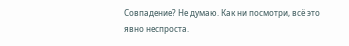Совпадение? Не думаю. Как ни посмотри, всё это явно неспроста.